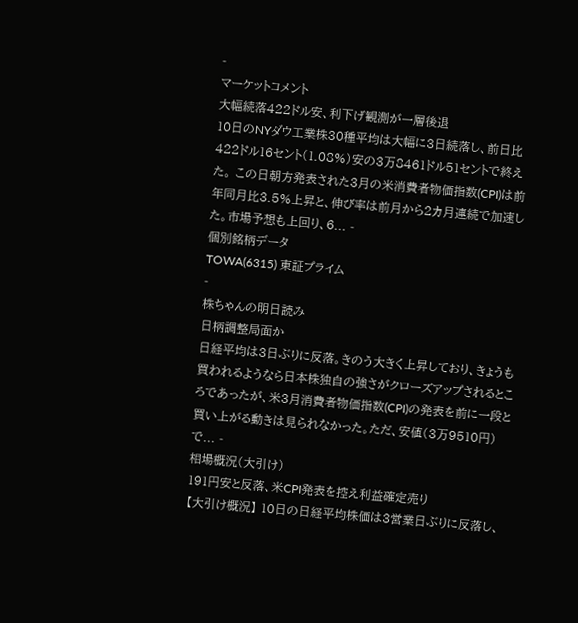-
マーケットコメント
大幅続落422ドル安、利下げ観測が一層後退
10日のNYダウ工業株30種平均は大幅に3日続落し、前日比422ドル16セント(1.08%)安の3万8461ドル51セントで終えた。 この日朝方発表された3月の米消費者物価指数(CPI)は前年同月比3.5%上昇と、伸び率は前月から2カ月連続で加速した。市場予想も上回り、6... -
個別銘柄データ
TOWA(6315) 東証プライム
-
株ちゃんの明日読み
日柄調整局面か
日経平均は3日ぶりに反落。きのう大きく上昇しており、きょうも買われるようなら日本株独自の強さがクローズアップされるところであったが、米3月消費者物価指数(CPI)の発表を前に一段と買い上がる動きは見られなかった。ただ、安値(3万9510円)で... -
相場概況(大引け)
191円安と反落、米CPI発表を控え利益確定売り
【大引け概況】 10日の日経平均株価は3営業日ぶりに反落し、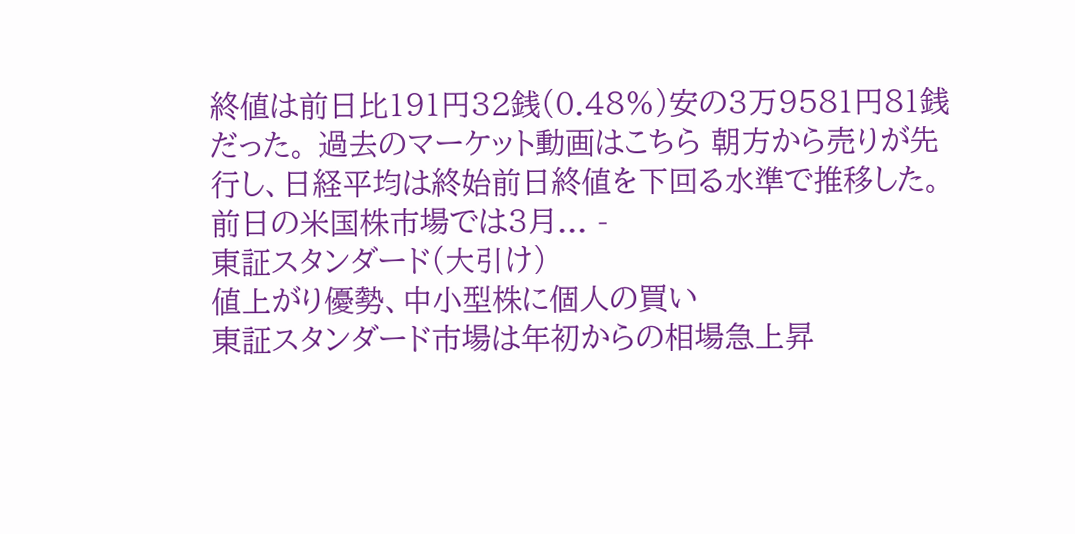終値は前日比191円32銭(0.48%)安の3万9581円81銭だった。 過去のマーケット動画はこちら 朝方から売りが先行し、日経平均は終始前日終値を下回る水準で推移した。前日の米国株市場では3月... -
東証スタンダード(大引け)
値上がり優勢、中小型株に個人の買い
東証スタンダード市場は年初からの相場急上昇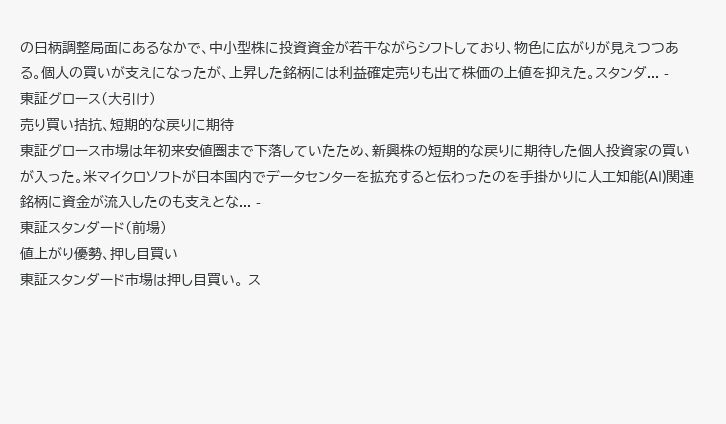の日柄調整局面にあるなかで、中小型株に投資資金が若干ながらシフトしており、物色に広がりが見えつつある。個人の買いが支えになったが、上昇した銘柄には利益確定売りも出て株価の上値を抑えた。スタンダ... -
東証グロース(大引け)
売り買い拮抗、短期的な戻りに期待
東証グロース市場は年初来安値圏まで下落していたため、新興株の短期的な戻りに期待した個人投資家の買いが入った。米マイクロソフトが日本国内でデータセンターを拡充すると伝わったのを手掛かりに人工知能(AI)関連銘柄に資金が流入したのも支えとな... -
東証スタンダード(前場)
値上がり優勢、押し目買い
東証スタンダード市場は押し目買い。 ス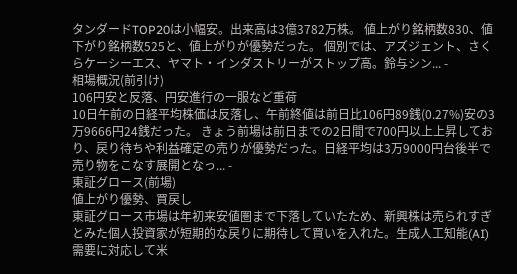タンダードTOP20は小幅安。出来高は3億3782万株。 値上がり銘柄数830、値下がり銘柄数525と、値上がりが優勢だった。 個別では、アズジェント、さくらケーシーエス、ヤマト・インダストリーがストップ高。鈴与シン... -
相場概況(前引け)
106円安と反落、円安進行の一服など重荷
10日午前の日経平均株価は反落し、午前終値は前日比106円89銭(0.27%)安の3万9666円24銭だった。 きょう前場は前日までの2日間で700円以上上昇しており、戻り待ちや利益確定の売りが優勢だった。日経平均は3万9000円台後半で売り物をこなす展開となっ... -
東証グロース(前場)
値上がり優勢、買戻し
東証グロース市場は年初来安値圏まで下落していたため、新興株は売られすぎとみた個人投資家が短期的な戻りに期待して買いを入れた。生成人工知能(AI)需要に対応して米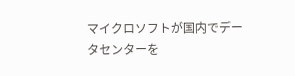マイクロソフトが国内でデータセンターを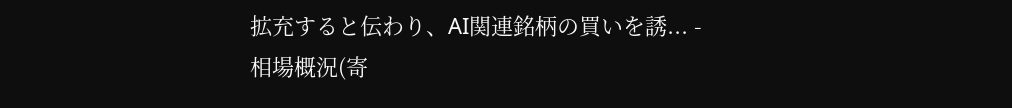拡充すると伝わり、AI関連銘柄の買いを誘... -
相場概況(寄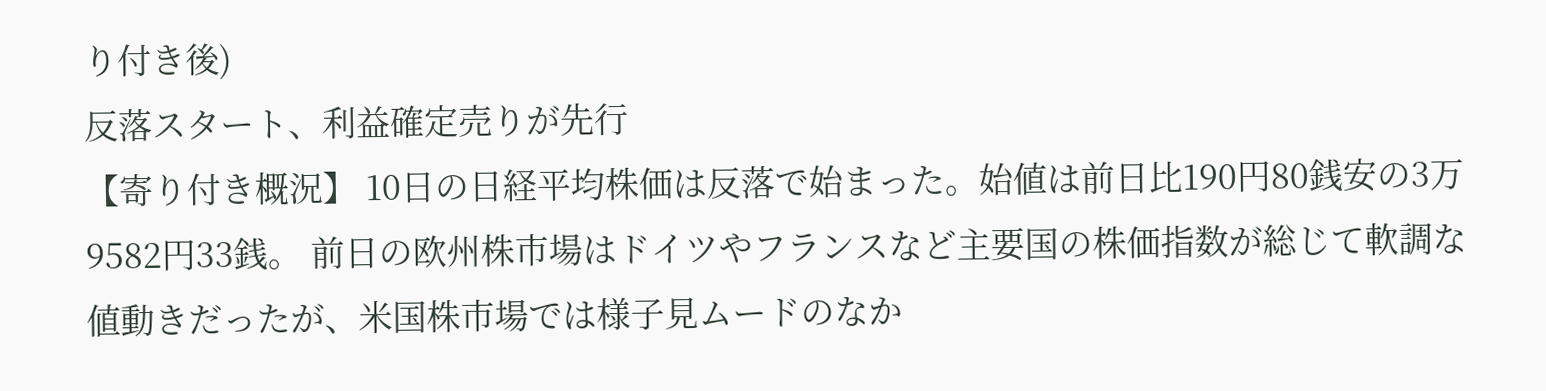り付き後)
反落スタート、利益確定売りが先行
【寄り付き概況】 10日の日経平均株価は反落で始まった。始値は前日比190円80銭安の3万9582円33銭。 前日の欧州株市場はドイツやフランスなど主要国の株価指数が総じて軟調な値動きだったが、米国株市場では様子見ムードのなか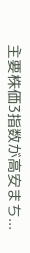主要株価3指数が高安まち...